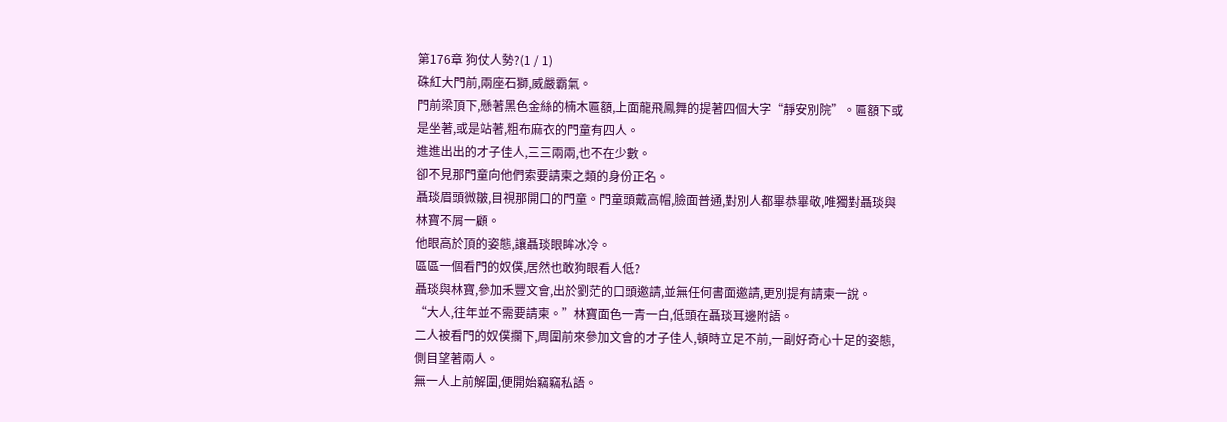第176章 狗仗人勢?(1 / 1)
硃紅大門前,兩座石獅,威嚴霸氣。
門前梁頂下,懸著黑色金絲的楠木匾額,上面龍飛鳳舞的提著四個大字“靜安別院”。匾額下或是坐著,或是站著,粗布麻衣的門童有四人。
進進出出的才子佳人,三三兩兩,也不在少數。
卻不見那門童向他們索要請柬之類的身份正名。
聶琰眉頭微皺,目視那開口的門童。門童頭戴高帽,臉面普通,對別人都畢恭畢敬,唯獨對聶琰與林寶不屑一顧。
他眼高於頂的姿態,讓聶琰眼眸冰冷。
區區一個看門的奴僕,居然也敢狗眼看人低?
聶琰與林寶,參加禾豐文會,出於劉茫的口頭邀請,並無任何書面邀請,更別提有請柬一說。
“大人,往年並不需要請柬。”林寶面色一青一白,低頭在聶琰耳邊附語。
二人被看門的奴僕攔下,周圍前來參加文會的才子佳人,頓時立足不前,一副好奇心十足的姿態,側目望著兩人。
無一人上前解圍,便開始竊竊私語。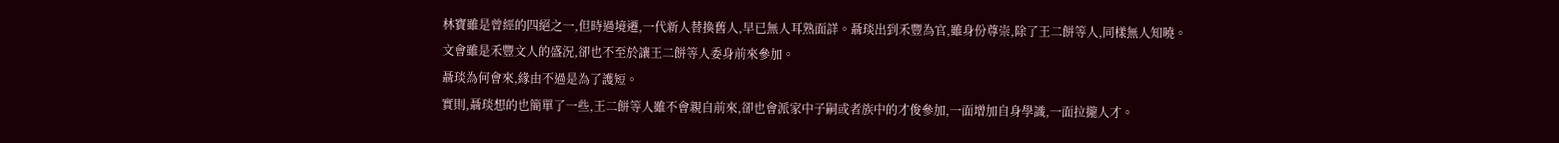林寶雖是曾經的四絕之一,但時過境遷,一代新人替換舊人,早已無人耳熟面詳。聶琰出到禾豐為官,雖身份尊崇,除了王二餅等人,同樣無人知曉。
文會雖是禾豐文人的盛況,卻也不至於讓王二餅等人委身前來參加。
聶琰為何會來,緣由不過是為了護短。
實則,聶琰想的也簡單了一些,王二餅等人雖不會親自前來,卻也會派家中子嗣或者族中的才俊參加,一面增加自身學識,一面拉攏人才。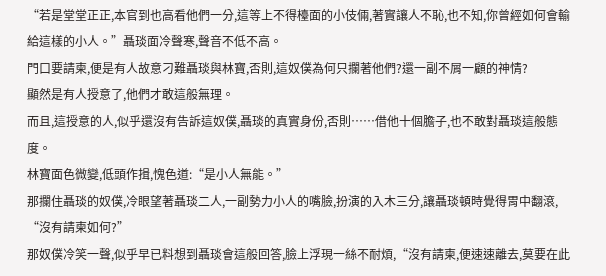“若是堂堂正正,本官到也高看他們一分,這等上不得檯面的小伎倆,著實讓人不恥,也不知,你曾經如何會輸給這樣的小人。”聶琰面冷聲寒,聲音不低不高。
門口要請柬,便是有人故意刁難聶琰與林寶,否則,這奴僕為何只攔著他們?還一副不屑一顧的神情?
顯然是有人授意了,他們才敢這般無理。
而且,這授意的人,似乎還沒有告訴這奴僕,聶琰的真實身份,否則……借他十個膽子,也不敢對聶琰這般態度。
林寶面色微變,低頭作揖,愧色道:“是小人無能。”
那攔住聶琰的奴僕,冷眼望著聶琰二人,一副勢力小人的嘴臉,扮演的入木三分,讓聶琰頓時覺得胃中翻滾,
“沒有請柬如何?”
那奴僕冷笑一聲,似乎早已料想到聶琰會這般回答,臉上浮現一絲不耐煩,“沒有請柬,便速速離去,莫要在此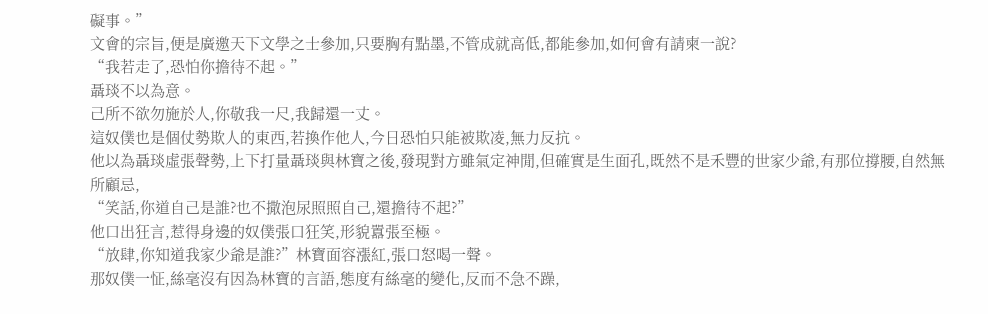礙事。”
文會的宗旨,便是廣邀天下文學之士參加,只要胸有點墨,不管成就高低,都能參加,如何會有請柬一說?
“我若走了,恐怕你擔待不起。”
聶琰不以為意。
己所不欲勿施於人,你敬我一尺,我歸還一丈。
這奴僕也是個仗勢欺人的東西,若換作他人,今日恐怕只能被欺凌,無力反抗。
他以為聶琰虛張聲勢,上下打量聶琰與林寶之後,發現對方雖氣定神閒,但確實是生面孔,既然不是禾豐的世家少爺,有那位撐腰,自然無所顧忌,
“笑話,你道自己是誰?也不撒泡尿照照自己,還擔待不起?”
他口出狂言,惹得身邊的奴僕張口狂笑,形貌囂張至極。
“放肆,你知道我家少爺是誰?”林寶面容漲紅,張口怒喝一聲。
那奴僕一怔,絲毫沒有因為林寶的言語,態度有絲毫的變化,反而不急不躁,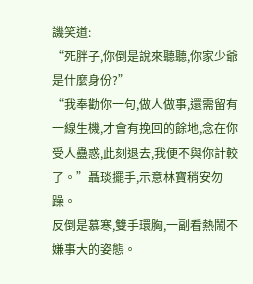譏笑道:
“死胖子,你倒是說來聽聽,你家少爺是什麼身份?”
“我奉勸你一句,做人做事,還需留有一線生機,才會有挽回的餘地,念在你受人蠱惑,此刻退去,我便不與你計較了。”聶琰擺手,示意林寶稍安勿躁。
反倒是慕寒,雙手環胸,一副看熱鬧不嫌事大的姿態。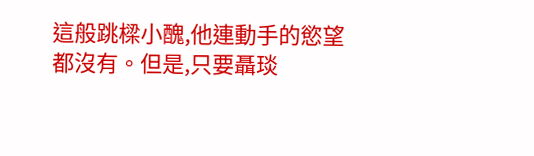這般跳樑小醜,他連動手的慾望都沒有。但是,只要聶琰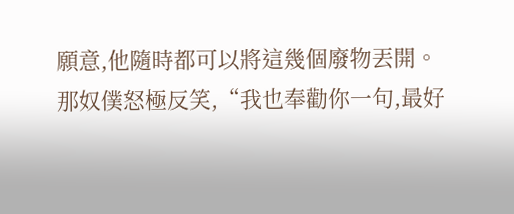願意,他隨時都可以將這幾個廢物丟開。
那奴僕怒極反笑,“我也奉勸你一句,最好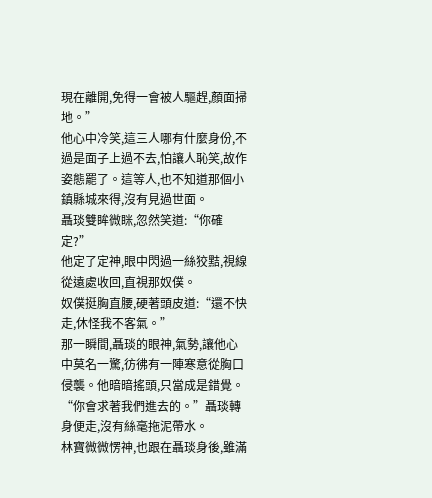現在離開,免得一會被人驅趕,顏面掃地。”
他心中冷笑,這三人哪有什麼身份,不過是面子上過不去,怕讓人恥笑,故作姿態罷了。這等人,也不知道那個小鎮縣城來得,沒有見過世面。
聶琰雙眸微眯,忽然笑道:“你確定?”
他定了定神,眼中閃過一絲狡黠,視線從遠處收回,直視那奴僕。
奴僕挺胸直腰,硬著頭皮道:“還不快走,休怪我不客氣。”
那一瞬間,聶琰的眼神,氣勢,讓他心中莫名一驚,彷彿有一陣寒意從胸口侵襲。他暗暗搖頭,只當成是錯覺。
“你會求著我們進去的。”聶琰轉身便走,沒有絲毫拖泥帶水。
林寶微微愣神,也跟在聶琰身後,雖滿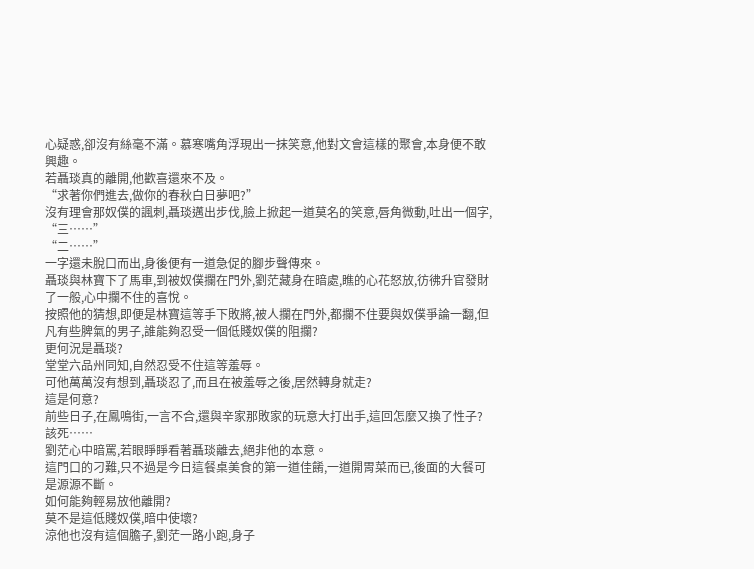心疑惑,卻沒有絲毫不滿。慕寒嘴角浮現出一抹笑意,他對文會這樣的聚會,本身便不敢興趣。
若聶琰真的離開,他歡喜還來不及。
“求著你們進去,做你的春秋白日夢吧?”
沒有理會那奴僕的諷刺,聶琰邁出步伐,臉上掀起一道莫名的笑意,唇角微動,吐出一個字,
“三……”
“二……”
一字還未脫口而出,身後便有一道急促的腳步聲傳來。
聶琰與林寶下了馬車,到被奴僕攔在門外,劉茫藏身在暗處,瞧的心花怒放,彷彿升官發財了一般,心中攔不住的喜悅。
按照他的猜想,即便是林寶這等手下敗將,被人攔在門外,都攔不住要與奴僕爭論一翻,但凡有些脾氣的男子,誰能夠忍受一個低賤奴僕的阻攔?
更何況是聶琰?
堂堂六品州同知,自然忍受不住這等羞辱。
可他萬萬沒有想到,聶琰忍了,而且在被羞辱之後,居然轉身就走?
這是何意?
前些日子,在鳳鳴街,一言不合,還與辛家那敗家的玩意大打出手,這回怎麼又換了性子?
該死……
劉茫心中暗罵,若眼睜睜看著聶琰離去,絕非他的本意。
這門口的刁難,只不過是今日這餐桌美食的第一道佳餚,一道開胃菜而已,後面的大餐可是源源不斷。
如何能夠輕易放他離開?
莫不是這低賤奴僕,暗中使壞?
涼他也沒有這個膽子,劉茫一路小跑,身子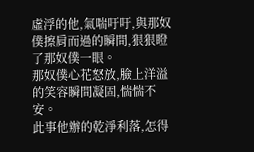虛浮的他,氣喘吁吁,與那奴僕擦肩而過的瞬間,狠狠瞪了那奴僕一眼。
那奴僕心花怒放,臉上洋溢的笑容瞬間凝固,惴惴不安。
此事他辦的乾淨利落,怎得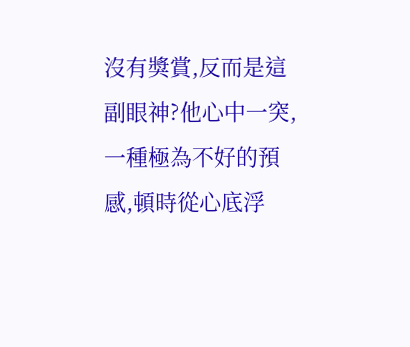沒有獎賞,反而是這副眼神?他心中一突,一種極為不好的預感,頓時從心底浮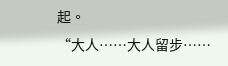起。
“大人……大人留步……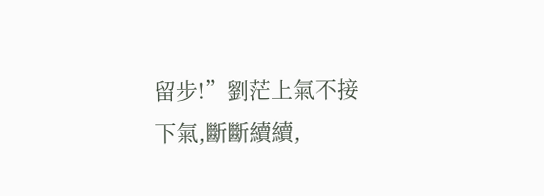留步!”劉茫上氣不接下氣,斷斷續續,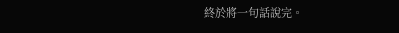終於將一句話說完。